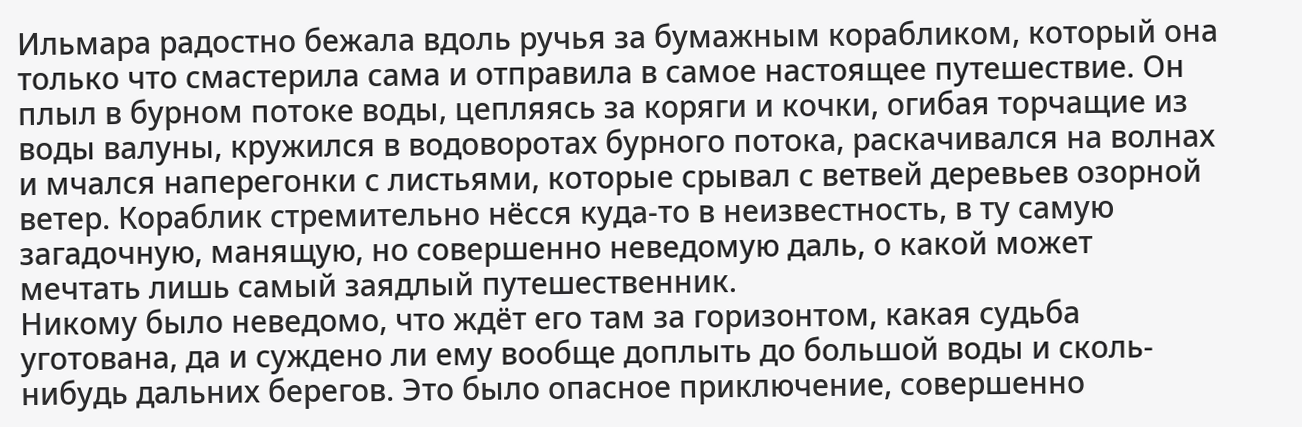Ильмара радостно бежала вдоль ручья за бумажным корабликом, который она только что смастерила сама и отправила в самое настоящее путешествие. Он плыл в бурном потоке воды, цепляясь за коряги и кочки, огибая торчащие из воды валуны, кружился в водоворотах бурного потока, раскачивался на волнах и мчался наперегонки с листьями, которые срывал с ветвей деревьев озорной ветер. Кораблик стремительно нёсся куда-то в неизвестность, в ту самую загадочную, манящую, но совершенно неведомую даль, о какой может мечтать лишь самый заядлый путешественник.
Никому было неведомо, что ждёт его там за горизонтом, какая судьба уготована, да и суждено ли ему вообще доплыть до большой воды и сколь-нибудь дальних берегов. Это было опасное приключение, совершенно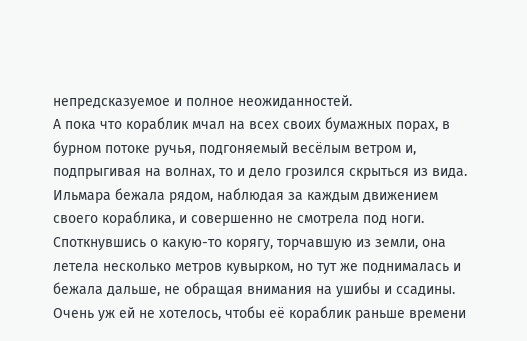непредсказуемое и полное неожиданностей.
А пока что кораблик мчал на всех своих бумажных порах, в бурном потоке ручья, подгоняемый весёлым ветром и, подпрыгивая на волнах, то и дело грозился скрыться из вида. Ильмара бежала рядом, наблюдая за каждым движением своего кораблика, и совершенно не смотрела под ноги. Споткнувшись о какую-то корягу, торчавшую из земли, она летела несколько метров кувырком, но тут же поднималась и бежала дальше, не обращая внимания на ушибы и ссадины. Очень уж ей не хотелось, чтобы её кораблик раньше времени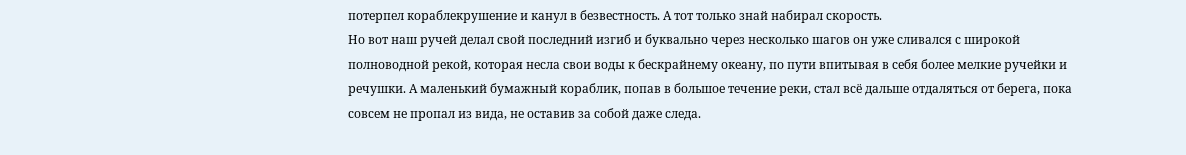потерпел кораблекрушение и канул в безвестность. А тот только знай набирал скорость.
Но вот наш ручей делал свой последний изгиб и буквально через несколько шагов он уже сливался с широкой полноводной рекой, которая несла свои воды к бескрайнему океану, по пути впитывая в себя более мелкие ручейки и речушки. А маленький бумажный кораблик, попав в большое течение реки, стал всё дальше отдаляться от берега, пока совсем не пропал из вида, не оставив за собой даже следа.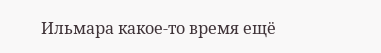Ильмара какое-то время ещё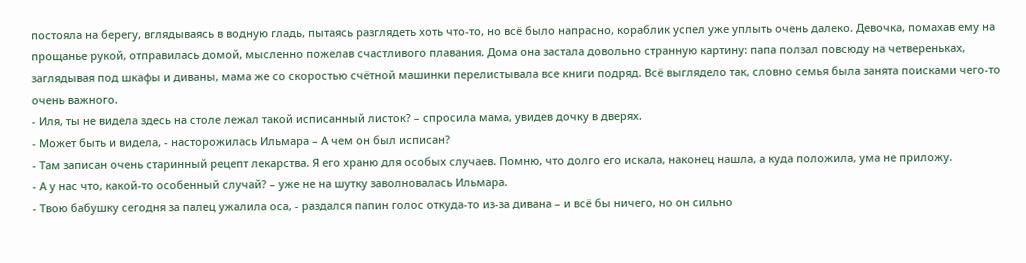постояла на берегу, вглядываясь в водную гладь, пытаясь разглядеть хоть что-то, но всё было напрасно, кораблик успел уже уплыть очень далеко. Девочка, помахав ему на прощанье рукой, отправилась домой, мысленно пожелав счастливого плавания. Дома она застала довольно странную картину: папа ползал повсюду на четвереньках, заглядывая под шкафы и диваны, мама же со скоростью счётной машинки перелистывала все книги подряд. Всё выглядело так, словно семья была занята поисками чего-то очень важного.
- Иля, ты не видела здесь на столе лежал такой исписанный листок? – спросила мама, увидев дочку в дверях.
- Может быть и видела, - насторожилась Ильмара – А чем он был исписан?
- Там записан очень старинный рецепт лекарства. Я его храню для особых случаев. Помню, что долго его искала, наконец нашла, а куда положила, ума не приложу.
- А у нас что, какой-то особенный случай? – уже не на шутку заволновалась Ильмара.
- Твою бабушку сегодня за палец ужалила оса, - раздался папин голос откуда-то из-за дивана – и всё бы ничего, но он сильно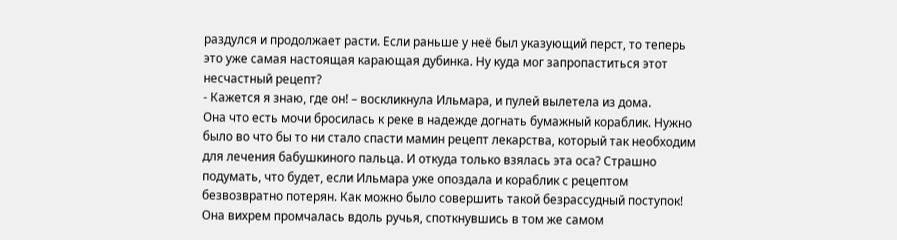раздулся и продолжает расти. Если раньше у неё был указующий перст, то теперь это уже самая настоящая карающая дубинка. Ну куда мог запропаститься этот несчастный рецепт?
- Кажется я знаю, где он! – воскликнула Ильмара, и пулей вылетела из дома.
Она что есть мочи бросилась к реке в надежде догнать бумажный кораблик. Нужно было во что бы то ни стало спасти мамин рецепт лекарства, который так необходим для лечения бабушкиного пальца. И откуда только взялась эта оса? Страшно подумать, что будет, если Ильмара уже опоздала и кораблик с рецептом безвозвратно потерян. Как можно было совершить такой безрассудный поступок!
Она вихрем промчалась вдоль ручья, споткнувшись в том же самом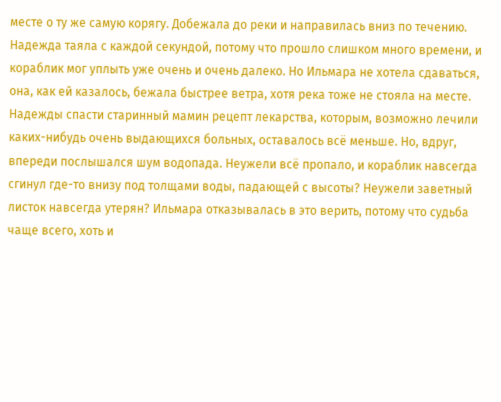месте о ту же самую корягу. Добежала до реки и направилась вниз по течению. Надежда таяла с каждой секундой, потому что прошло слишком много времени, и кораблик мог уплыть уже очень и очень далеко. Но Ильмара не хотела сдаваться, она, как ей казалось, бежала быстрее ветра, хотя река тоже не стояла на месте.
Надежды спасти старинный мамин рецепт лекарства, которым, возможно лечили каких-нибудь очень выдающихся больных, оставалось всё меньше. Но, вдруг, впереди послышался шум водопада. Неужели всё пропало, и кораблик навсегда сгинул где-то внизу под толщами воды, падающей с высоты? Неужели заветный листок навсегда утерян? Ильмара отказывалась в это верить, потому что судьба чаще всего, хоть и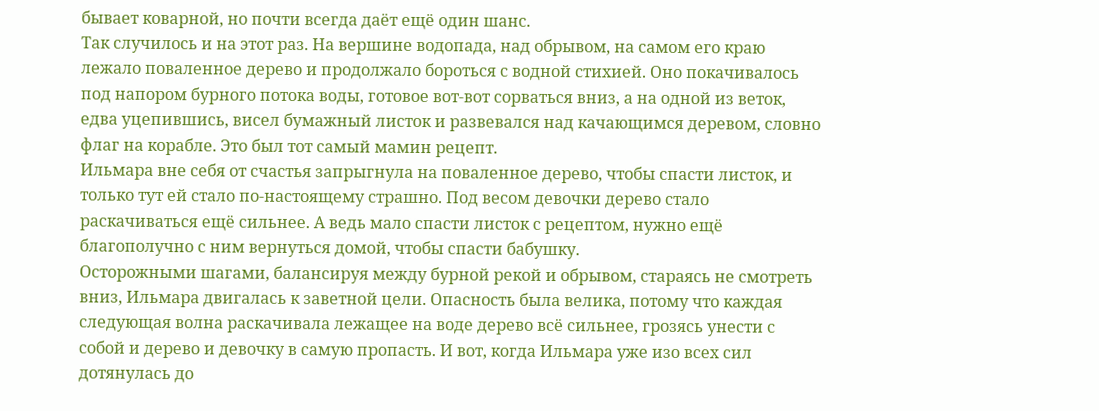бывает коварной, но почти всегда даёт ещё один шанс.
Так случилось и на этот раз. На вершине водопада, над обрывом, на самом его краю лежало поваленное дерево и продолжало бороться с водной стихией. Оно покачивалось под напором бурного потока воды, готовое вот-вот сорваться вниз, а на одной из веток, едва уцепившись, висел бумажный листок и развевался над качающимся деревом, словно флаг на корабле. Это был тот самый мамин рецепт.
Ильмара вне себя от счастья запрыгнула на поваленное дерево, чтобы спасти листок, и только тут ей стало по-настоящему страшно. Под весом девочки дерево стало раскачиваться ещё сильнее. А ведь мало спасти листок с рецептом, нужно ещё благополучно с ним вернуться домой, чтобы спасти бабушку.
Осторожными шагами, балансируя между бурной рекой и обрывом, стараясь не смотреть вниз, Ильмара двигалась к заветной цели. Опасность была велика, потому что каждая следующая волна раскачивала лежащее на воде дерево всё сильнее, грозясь унести с собой и дерево и девочку в самую пропасть. И вот, когда Ильмара уже изо всех сил дотянулась до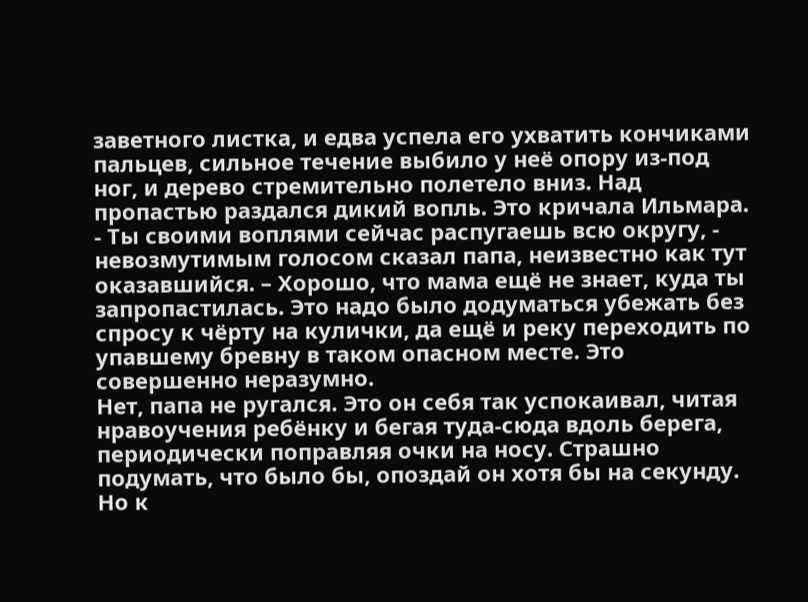заветного листка, и едва успела его ухватить кончиками пальцев, сильное течение выбило у неё опору из-под ног, и дерево стремительно полетело вниз. Над пропастью раздался дикий вопль. Это кричала Ильмара.
- Ты своими воплями сейчас распугаешь всю округу, - невозмутимым голосом сказал папа, неизвестно как тут оказавшийся. – Хорошо, что мама ещё не знает, куда ты запропастилась. Это надо было додуматься убежать без спросу к чёрту на кулички, да ещё и реку переходить по упавшему бревну в таком опасном месте. Это совершенно неразумно.
Нет, папа не ругался. Это он себя так успокаивал, читая нравоучения ребёнку и бегая туда-сюда вдоль берега, периодически поправляя очки на носу. Страшно подумать, что было бы, опоздай он хотя бы на секунду. Но к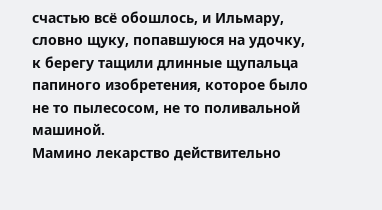счастью всё обошлось, и Ильмару, словно щуку, попавшуюся на удочку, к берегу тащили длинные щупальца папиного изобретения, которое было не то пылесосом, не то поливальной машиной.
Мамино лекарство действительно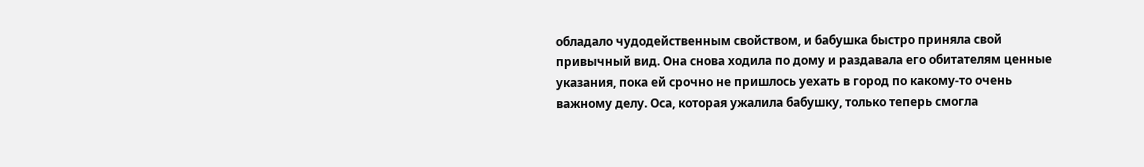обладало чудодейственным свойством, и бабушка быстро приняла свой привычный вид. Она снова ходила по дому и раздавала его обитателям ценные указания, пока ей срочно не пришлось уехать в город по какому-то очень важному делу. Оса, которая ужалила бабушку, только теперь смогла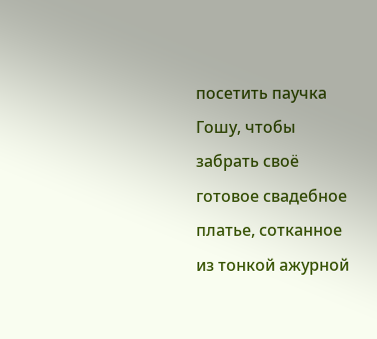посетить паучка Гошу, чтобы забрать своё готовое свадебное платье, сотканное из тонкой ажурной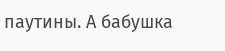паутины. А бабушка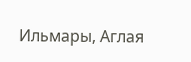Ильмары, Аглая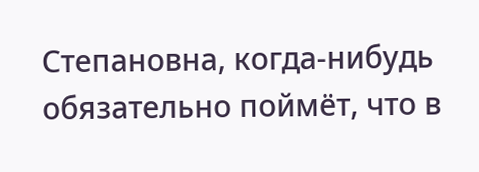Степановна, когда-нибудь обязательно поймёт, что в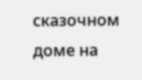сказочном доме на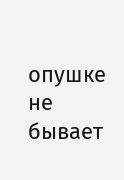опушке не бывает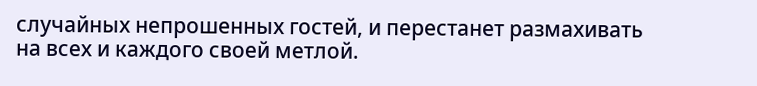случайных непрошенных гостей, и перестанет размахивать на всех и каждого своей метлой.